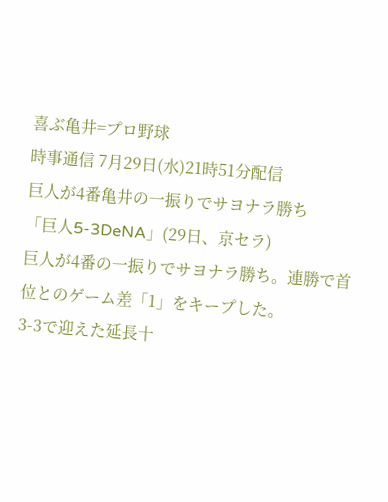喜ぶ亀井=プロ野球
時事通信 7月29日(水)21時51分配信
巨人が4番亀井の一振りでサヨナラ勝ち
「巨人5-3DeNA」(29日、京セラ)
巨人が4番の一振りでサヨナラ勝ち。連勝で首位とのゲーム差「1」をキープした。
3-3で迎えた延長十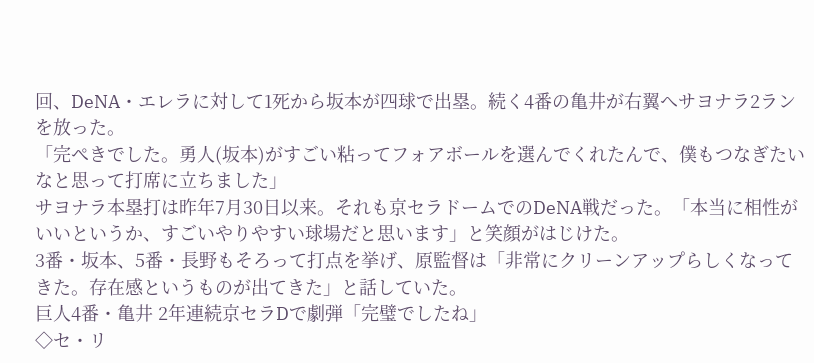回、DeNA・エレラに対して1死から坂本が四球で出塁。続く4番の亀井が右翼へサヨナラ2ランを放った。
「完ぺきでした。勇人(坂本)がすごい粘ってフォアボールを選んでくれたんで、僕もつなぎたいなと思って打席に立ちました」
サヨナラ本塁打は昨年7月30日以来。それも京セラドームでのDeNA戦だった。「本当に相性がいいというか、すごいやりやすい球場だと思います」と笑顔がはじけた。
3番・坂本、5番・長野もそろって打点を挙げ、原監督は「非常にクリーンアップらしくなってきた。存在感というものが出てきた」と話していた。
巨人4番・亀井 2年連続京セラDで劇弾「完璧でしたね」
◇セ・リ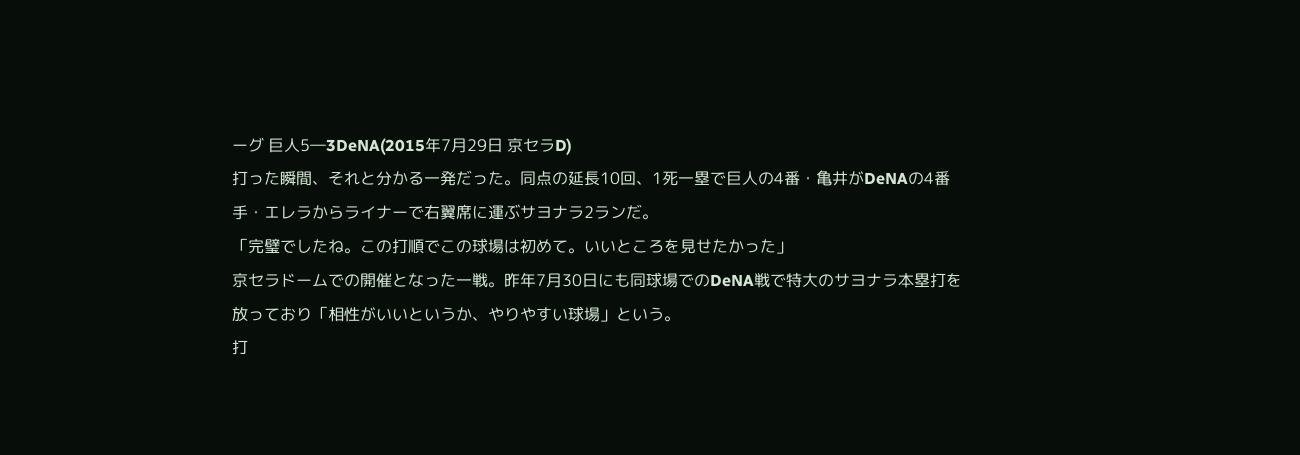ーグ 巨人5―3DeNA(2015年7月29日 京セラD)
打った瞬間、それと分かる一発だった。同点の延長10回、1死一塁で巨人の4番・亀井がDeNAの4番手・エレラからライナーで右翼席に運ぶサヨナラ2ランだ。
「完璧でしたね。この打順でこの球場は初めて。いいところを見せたかった」
京セラドームでの開催となった一戦。昨年7月30日にも同球場でのDeNA戦で特大のサヨナラ本塁打を放っており「相性がいいというか、やりやすい球場」という。
打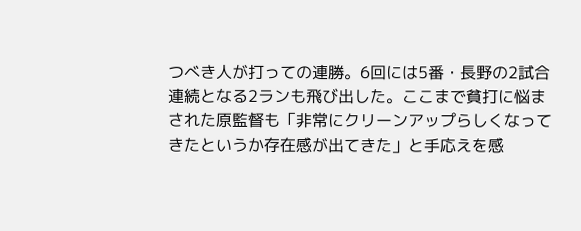つべき人が打っての連勝。6回には5番・長野の2試合連続となる2ランも飛び出した。ここまで貧打に悩まされた原監督も「非常にクリーンアップらしくなってきたというか存在感が出てきた」と手応えを感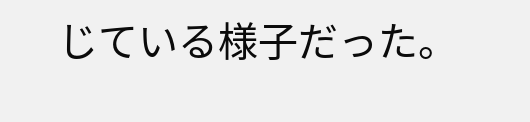じている様子だった。